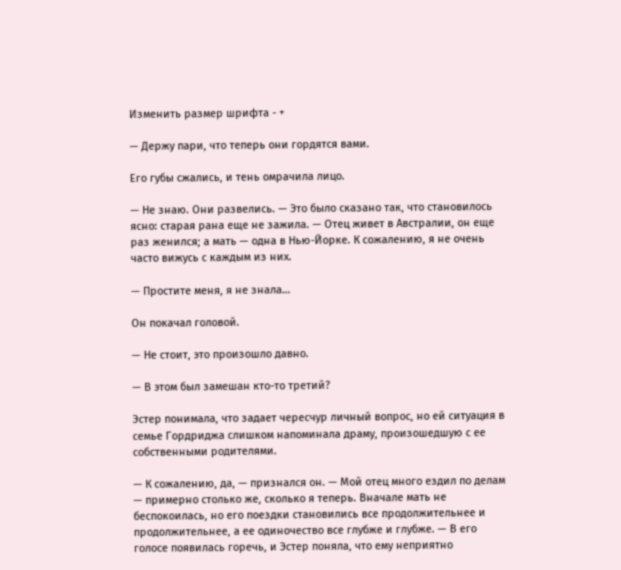Изменить размер шрифта - +

— Держу пари, что теперь они гордятся вами.

Его губы сжались, и тень омрачила лицо.

— Не знаю. Они развелись. — Это было сказано так, что становилось ясно: старая рана еще не зажила. — Отец живет в Австралии, он еще раз женился; а мать — одна в Нью-Йорке. К сожалению, я не очень часто вижусь с каждым из них.

— Простите меня, я не знала…

Он покачал головой.

— Не стоит, это произошло давно.

— В этом был замешан кто-то третий?

Эстер понимала, что задает чересчур личный вопрос, но ей ситуация в семье Гордриджа слишком напоминала драму, произошедшую с ее собственными родителями.

— К сожалению, да, — признался он. — Мой отец много ездил по делам — примерно столько же, сколько я теперь. Вначале мать не беспокоилась, но его поездки становились все продолжительнее и продолжительнее, а ее одиночество все глубже и глубже. — В его голосе появилась горечь, и Эстер поняла, что ему неприятно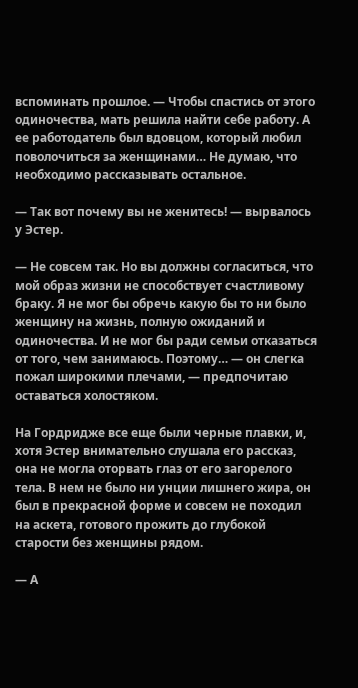вспоминать прошлое. — Чтобы спастись от этого одиночества, мать решила найти себе работу. А ее работодатель был вдовцом, который любил поволочиться за женщинами… Не думаю, что необходимо рассказывать остальное.

— Так вот почему вы не женитесь! — вырвалось у Эстер.

— Не совсем так. Но вы должны согласиться, что мой образ жизни не способствует счастливому браку. Я не мог бы обречь какую бы то ни было женщину на жизнь, полную ожиданий и одиночества. И не мог бы ради семьи отказаться от того, чем занимаюсь. Поэтому… — он слегка пожал широкими плечами, — предпочитаю оставаться холостяком.

На Гордридже все еще были черные плавки, и, хотя Эстер внимательно слушала его рассказ, она не могла оторвать глаз от его загорелого тела. В нем не было ни унции лишнего жира, он был в прекрасной форме и совсем не походил на аскета, готового прожить до глубокой старости без женщины рядом.

— А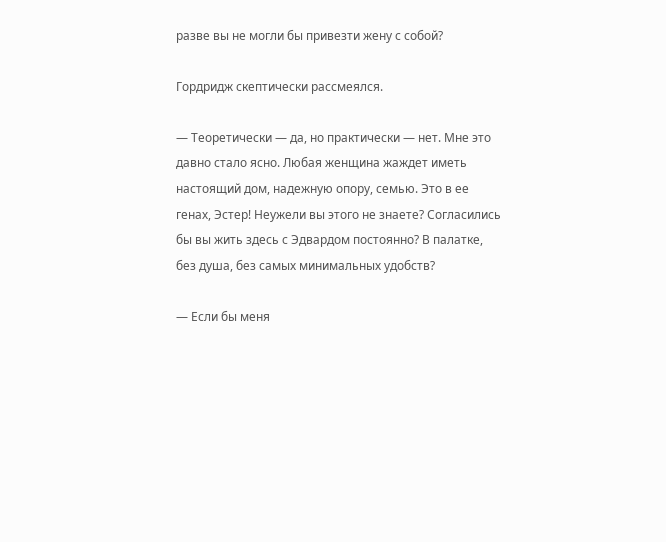разве вы не могли бы привезти жену с собой?

Гордридж скептически рассмеялся.

— Теоретически — да, но практически — нет. Мне это давно стало ясно. Любая женщина жаждет иметь настоящий дом, надежную опору, семью. Это в ее генах, Эстер! Неужели вы этого не знаете? Согласились бы вы жить здесь с Эдвардом постоянно? В палатке, без душа, без самых минимальных удобств?

— Если бы меня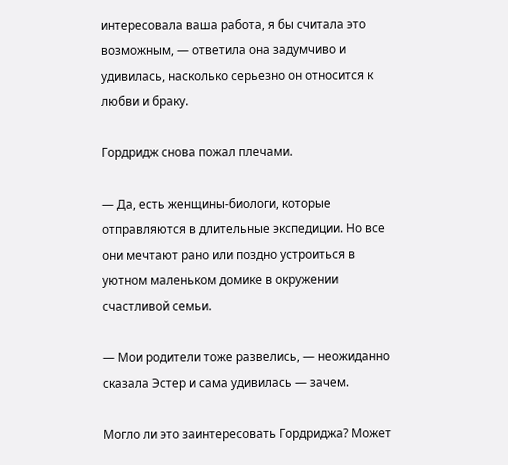интересовала ваша работа, я бы считала это возможным, — ответила она задумчиво и удивилась, насколько серьезно он относится к любви и браку.

Гордридж снова пожал плечами.

— Да, есть женщины-биологи, которые отправляются в длительные экспедиции. Но все они мечтают рано или поздно устроиться в уютном маленьком домике в окружении счастливой семьи.

— Мои родители тоже развелись, — неожиданно сказала Эстер и сама удивилась — зачем.

Могло ли это заинтересовать Гордриджа? Может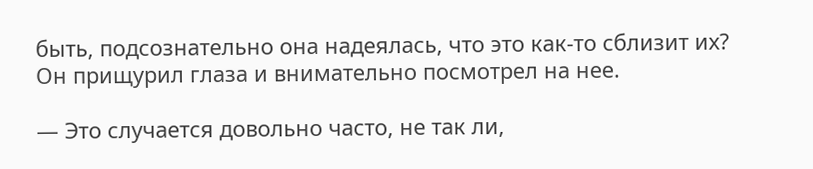быть, подсознательно она надеялась, что это как-то сблизит их? Он прищурил глаза и внимательно посмотрел на нее.

— Это случается довольно часто, не так ли,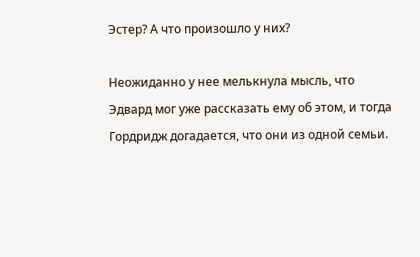Эстер? А что произошло у них?

Неожиданно у нее мелькнула мысль, что Эдвард мог уже рассказать ему об этом, и тогда Гордридж догадается, что они из одной семьи.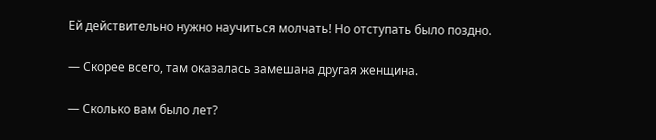Ей действительно нужно научиться молчать! Но отступать было поздно.

— Скорее всего, там оказалась замешана другая женщина.

— Сколько вам было лет?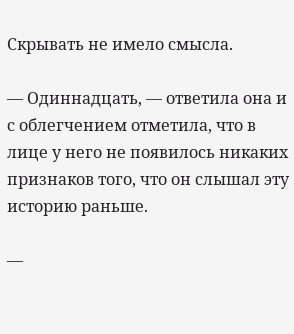Скрывать не имело смысла.

— Одиннадцать, — ответила она и с облегчением отметила, что в лице у него не появилось никаких признаков того, что он слышал эту историю раньше.

—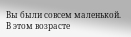Вы были совсем маленькой. В этом возрасте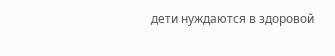дети нуждаются в здоровой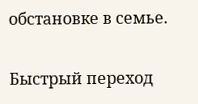обстановке в семье.

Быстрый переход